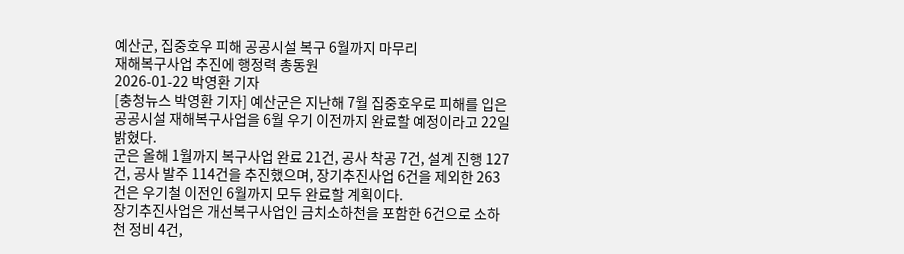예산군, 집중호우 피해 공공시설 복구 6월까지 마무리
재해복구사업 추진에 행정력 총동원
2026-01-22 박영환 기자
[충청뉴스 박영환 기자] 예산군은 지난해 7월 집중호우로 피해를 입은 공공시설 재해복구사업을 6월 우기 이전까지 완료할 예정이라고 22일 밝혔다.
군은 올해 1월까지 복구사업 완료 21건, 공사 착공 7건, 설계 진행 127건, 공사 발주 114건을 추진했으며, 장기추진사업 6건을 제외한 263건은 우기철 이전인 6월까지 모두 완료할 계획이다.
장기추진사업은 개선복구사업인 금치소하천을 포함한 6건으로 소하천 정비 4건,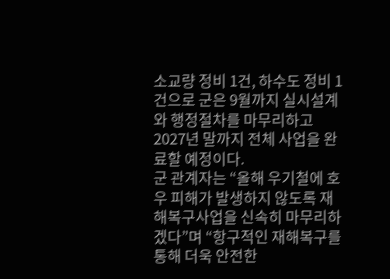소교량 정비 1건, 하수도 정비 1건으로 군은 9월까지 실시설계와 행정절차를 마무리하고 2027년 말까지 전체 사업을 완료할 예정이다.
군 관계자는 “올해 우기철에 호우 피해가 발생하지 않도록 재해복구사업을 신속히 마무리하겠다”며 “항구적인 재해복구를 통해 더욱 안전한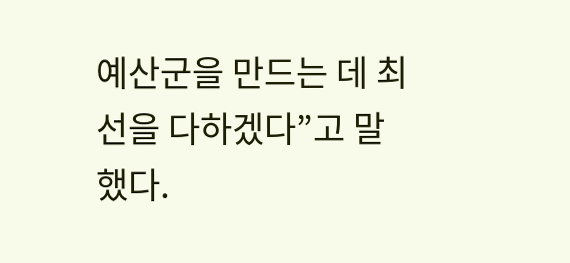예산군을 만드는 데 최선을 다하겠다”고 말했다.